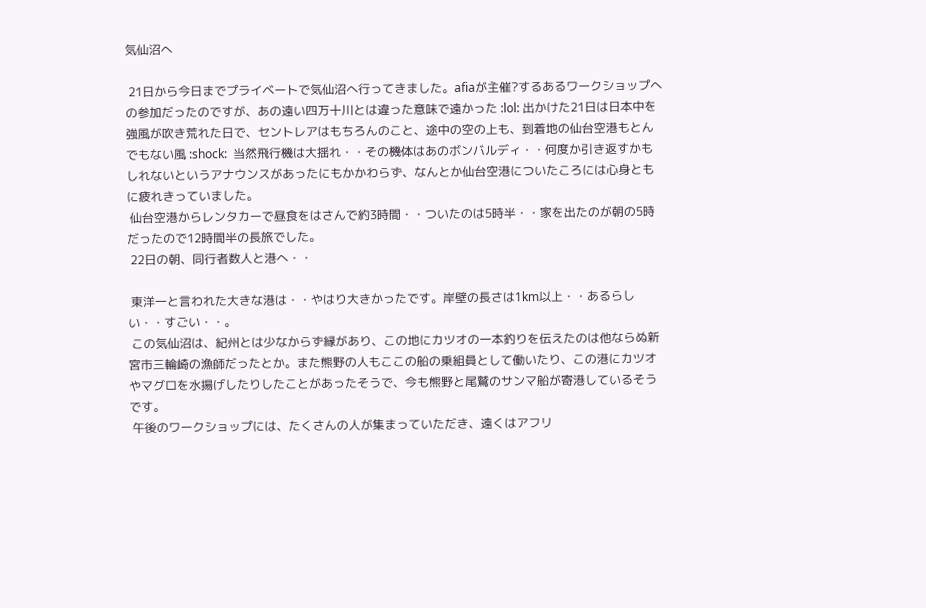気仙沼へ

 21日から今日までプライベートで気仙沼へ行ってきました。afiaが主催?するあるワークショップへの参加だったのですが、あの遠い四万十川とは違った意味で遠かった :lol: 出かけた21日は日本中を強風が吹き荒れた日で、セントレアはもちろんのこと、途中の空の上も、到着地の仙台空港もとんでもない風 :shock:  当然飛行機は大揺れ・・その機体はあのボンバルディ・・何度か引き返すかもしれないというアナウンスがあったにもかかわらず、なんとか仙台空港についたころには心身ともに疲れきっていました。
 仙台空港からレンタカーで昼食をはさんで約3時間・・ついたのは5時半・・家を出たのが朝の5時だったので12時間半の長旅でした。
 22日の朝、同行者数人と港へ・・

 東洋一と言われた大きな港は・・やはり大きかったです。岸壁の長さは1km以上・・あるらしい・・すごい・・。
 この気仙沼は、紀州とは少なからず縁があり、この地にカツオの一本釣りを伝えたのは他ならぬ新宮市三輪崎の漁師だったとか。また熊野の人もここの船の乗組員として働いたり、この港にカツオやマグロを水揚げしたりしたことがあったそうで、今も熊野と尾鷲のサンマ船が寄港しているそうです。
 午後のワークショップには、たくさんの人が集まっていただき、遠くはアフリ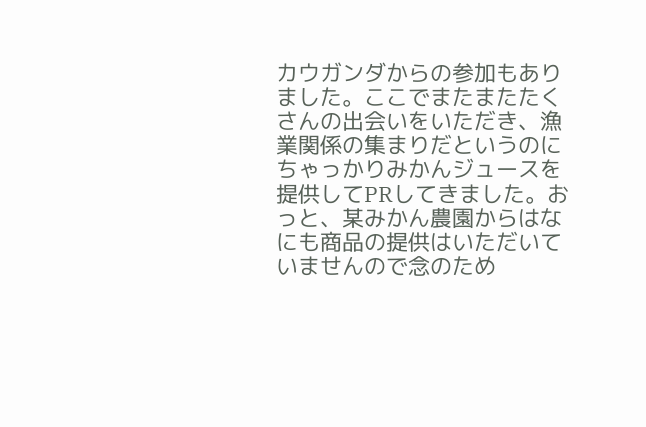カウガンダからの参加もありました。ここでまたまたたくさんの出会いをいただき、漁業関係の集まりだというのにちゃっかりみかんジュースを提供してPRしてきました。おっと、某みかん農園からはなにも商品の提供はいただいていませんので念のため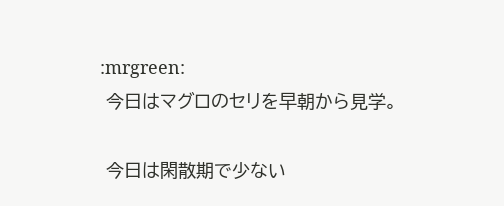:mrgreen:
 今日はマグロのセリを早朝から見学。

 今日は閑散期で少ない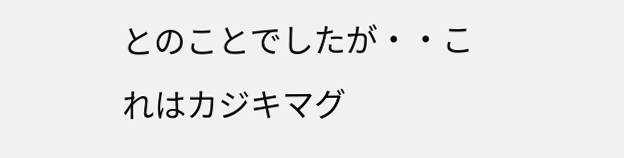とのことでしたが・・これはカジキマグ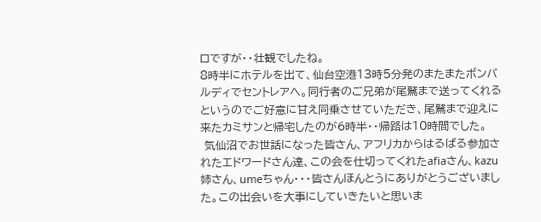ロですが・・壮観でしたね。
8時半にホテルを出て、仙台空港13時5分発のまたまたボンバルディでセントレアへ。同行者のご兄弟が尾鷲まで送ってくれるというのでご好意に甘え同乗させていただき、尾鷲まで迎えに来たカミサンと帰宅したのが6時半・・帰路は10時間でした。
 気仙沼でお世話になった皆さん、アフリカからはるばる参加されたエドワードさん達、この会を仕切ってくれたafiaさん、kazu姉さん、umeちゃん・・・皆さんほんとうにありがとうございました。この出会いを大事にしていきたいと思いま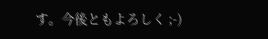す。今後ともよろしく ;-)